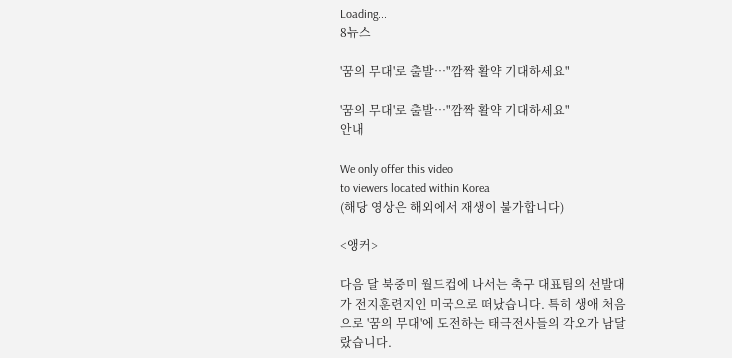Loading...
8뉴스

'꿈의 무대'로 출발…"깜짝 활약 기대하세요"

'꿈의 무대'로 출발…"깜짝 활약 기대하세요"
안내

We only offer this video
to viewers located within Korea
(해당 영상은 해외에서 재생이 불가합니다)

<앵커>

다음 달 북중미 월드컵에 나서는 축구 대표팀의 선발대가 전지훈련지인 미국으로 떠났습니다. 특히 생애 처음으로 '꿈의 무대'에 도전하는 태극전사들의 각오가 남달랐습니다.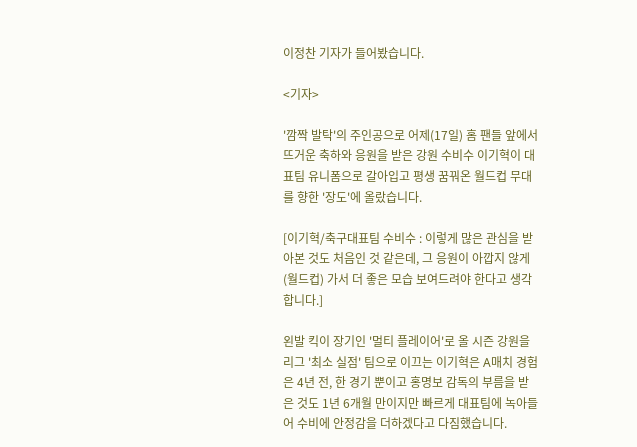이정찬 기자가 들어봤습니다.

<기자>

'깜짝 발탁'의 주인공으로 어제(17일) 홈 팬들 앞에서 뜨거운 축하와 응원을 받은 강원 수비수 이기혁이 대표팀 유니폼으로 갈아입고 평생 꿈꿔온 월드컵 무대를 향한 '장도'에 올랐습니다.

[이기혁/축구대표팀 수비수 : 이렇게 많은 관심을 받아본 것도 처음인 것 같은데, 그 응원이 아깝지 않게 (월드컵) 가서 더 좋은 모습 보여드려야 한다고 생각합니다.]

왼발 킥이 장기인 '멀티 플레이어'로 올 시즌 강원을 리그 '최소 실점' 팀으로 이끄는 이기혁은 A매치 경험은 4년 전, 한 경기 뿐이고 홍명보 감독의 부름을 받은 것도 1년 6개월 만이지만 빠르게 대표팀에 녹아들어 수비에 안정감을 더하겠다고 다짐했습니다.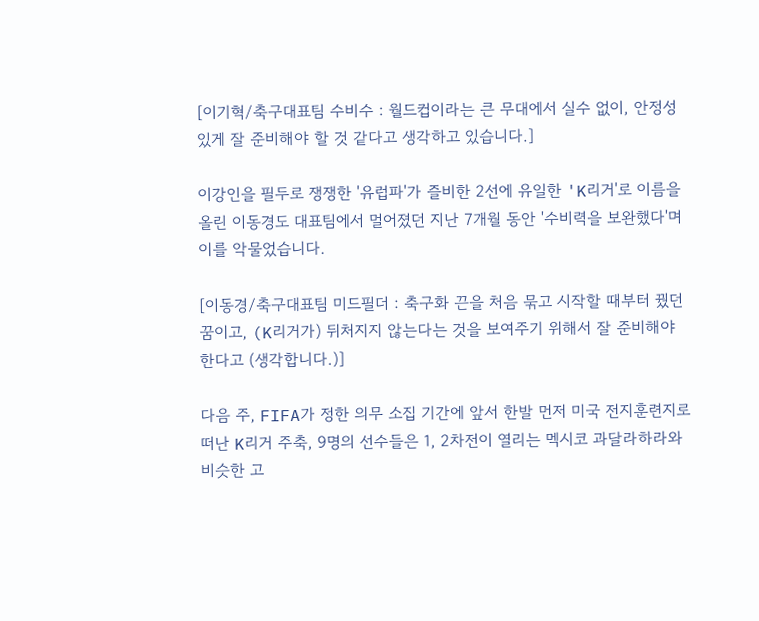[이기혁/축구대표팀 수비수 : 월드컵이라는 큰 무대에서 실수 없이, 안정성 있게 잘 준비해야 할 것 같다고 생각하고 있습니다.]

이강인을 필두로 쟁쟁한 '유럽파'가 즐비한 2선에 유일한 'K리거'로 이름을 올린 이동경도 대표팀에서 멀어졌던 지난 7개월 동안 '수비력을 보완했다'며 이를 악물었습니다.

[이동경/축구대표팀 미드필더 : 축구화 끈을 처음 묶고 시작할 때부터 꿨던 꿈이고, (K리거가) 뒤처지지 않는다는 것을 보여주기 위해서 잘 준비해야 한다고 (생각합니다.)]

다음 주, FIFA가 정한 의무 소집 기간에 앞서 한발 먼저 미국 전지훈련지로 떠난 K리거 주축, 9명의 선수들은 1, 2차전이 열리는 멕시코 과달라하라와 비슷한 고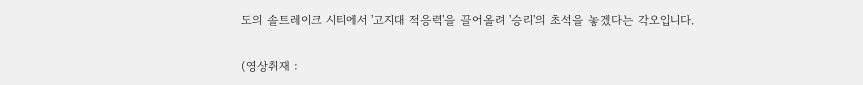도의 솔트레이크 시티에서 '고지대 적응력'을 끌어올려 '승리'의 초석을 놓겠다는 각오입니다.

(영상취재 :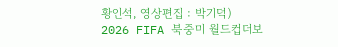황인석, 영상편집 : 박기덕)
2026 FIFA 북중미 월드컵더보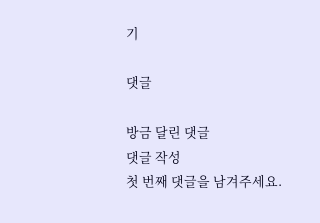기

댓글

방금 달린 댓글
댓글 작성
첫 번째 댓글을 남겨주세요.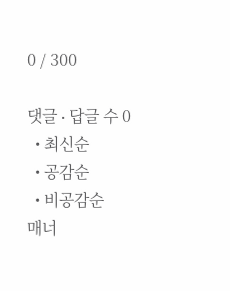0 / 300

댓글 ∙ 답글 수 0
  • 최신순
  • 공감순
  • 비공감순
매너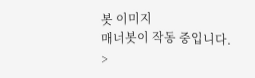봇 이미지
매너봇이 작동 중입니다.
>